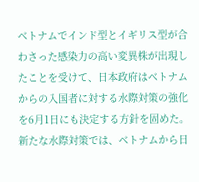ベトナムでインド型とイギリス型が合わさった感染力の高い変異株が出現したことを受けて、日本政府はベトナムからの入国者に対する水際対策の強化を6月1日にも決定する方針を固めた。
新たな水際対策では、ベトナムから日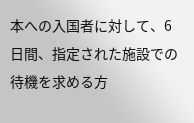本への入国者に対して、6日間、指定された施設での待機を求める方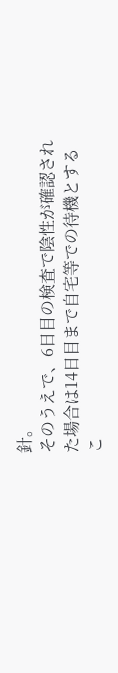針。
そのうえで、6日目の検査で陰性が確認された場合は14日目まで自宅等での待機とするこ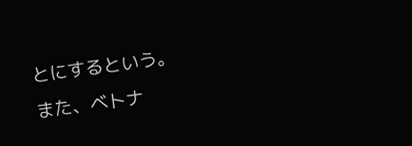とにするという。
また、ベトナ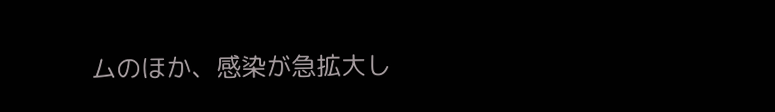ムのほか、感染が急拡大し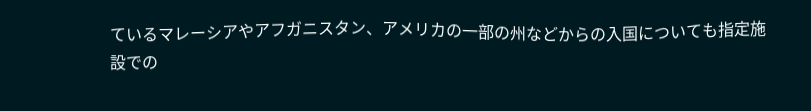ているマレーシアやアフガニスタン、アメリカの一部の州などからの入国についても指定施設での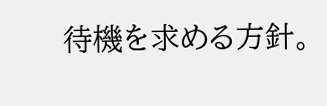待機を求める方針。